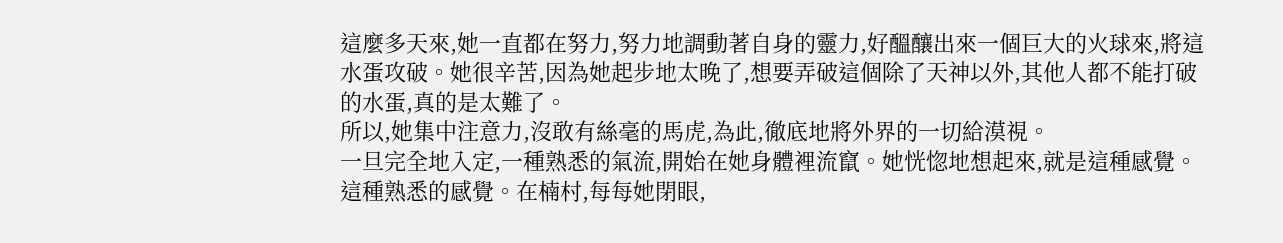這麼多天來,她一直都在努力,努力地調動著自身的靈力,好醞釀出來一個巨大的火球來,將這水蛋攻破。她很辛苦,因為她起步地太晚了,想要弄破這個除了天神以外,其他人都不能打破的水蛋,真的是太難了。
所以,她集中注意力,沒敢有絲毫的馬虎,為此,徹底地將外界的一切給漠視。
一旦完全地入定,一種熟悉的氣流,開始在她身體裡流竄。她恍惚地想起來,就是這種感覺。這種熟悉的感覺。在楠村,每每她閉眼,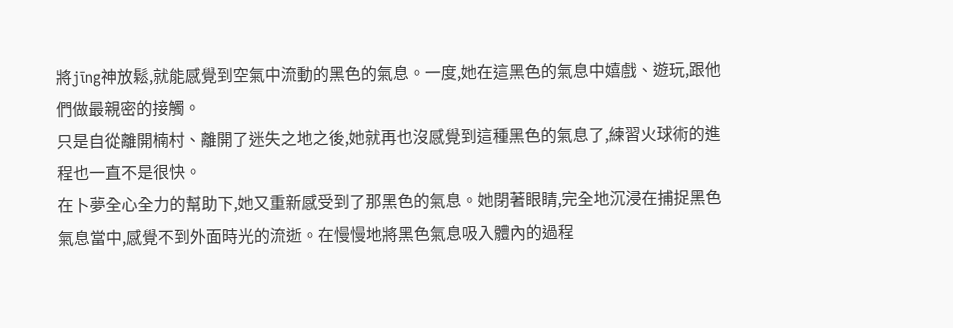將jīng神放鬆,就能感覺到空氣中流動的黑色的氣息。一度,她在這黑色的氣息中嬉戲、遊玩,跟他們做最親密的接觸。
只是自從離開楠村、離開了迷失之地之後,她就再也沒感覺到這種黑色的氣息了,練習火球術的進程也一直不是很快。
在卜夢全心全力的幫助下,她又重新感受到了那黑色的氣息。她閉著眼睛,完全地沉浸在捕捉黑色氣息當中,感覺不到外面時光的流逝。在慢慢地將黑色氣息吸入體內的過程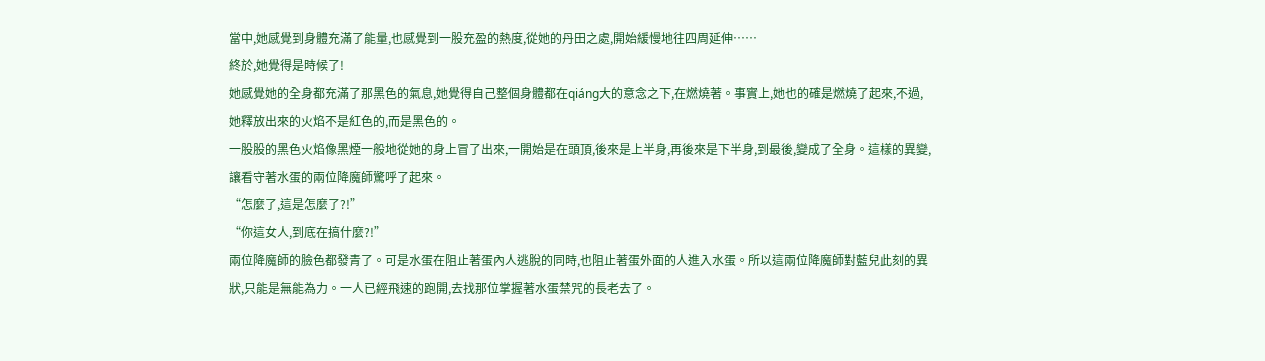當中,她感覺到身體充滿了能量,也感覺到一股充盈的熱度,從她的丹田之處,開始緩慢地往四周延伸……
終於,她覺得是時候了!
她感覺她的全身都充滿了那黑色的氣息,她覺得自己整個身體都在qiáng大的意念之下,在燃燒著。事實上,她也的確是燃燒了起來,不過,她釋放出來的火焰不是紅色的,而是黑色的。
一股股的黑色火焰像黑煙一般地從她的身上冒了出來,一開始是在頭頂,後來是上半身,再後來是下半身,到最後,變成了全身。這樣的異變,讓看守著水蛋的兩位降魔師驚呼了起來。
“怎麼了,這是怎麼了?!”
“你這女人,到底在搞什麼?!”
兩位降魔師的臉色都發青了。可是水蛋在阻止著蛋內人逃脫的同時,也阻止著蛋外面的人進入水蛋。所以這兩位降魔師對藍兒此刻的異狀,只能是無能為力。一人已經飛速的跑開,去找那位掌握著水蛋禁咒的長老去了。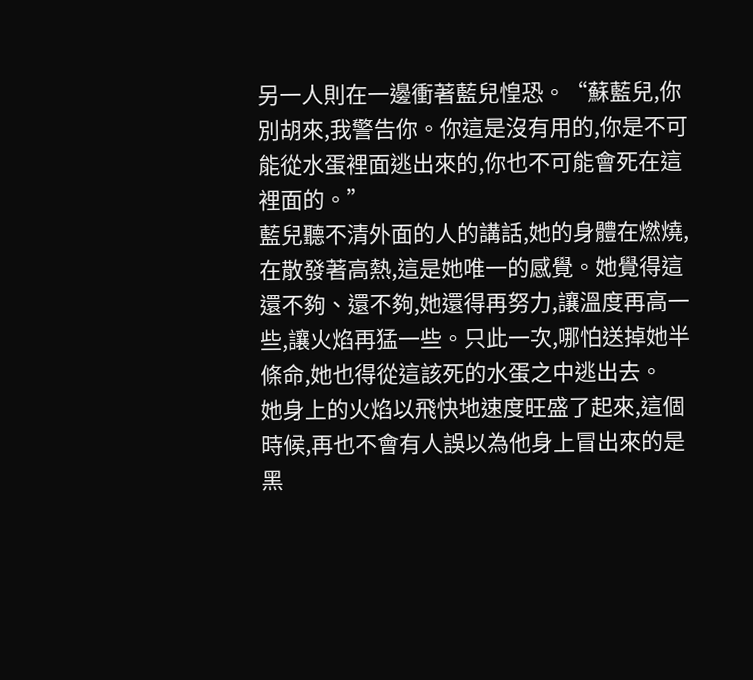另一人則在一邊衝著藍兒惶恐。“蘇藍兒,你別胡來,我警告你。你這是沒有用的,你是不可能從水蛋裡面逃出來的,你也不可能會死在這裡面的。”
藍兒聽不清外面的人的講話,她的身體在燃燒,在散發著高熱,這是她唯一的感覺。她覺得這還不夠、還不夠,她還得再努力,讓溫度再高一些,讓火焰再猛一些。只此一次,哪怕送掉她半條命,她也得從這該死的水蛋之中逃出去。
她身上的火焰以飛快地速度旺盛了起來,這個時候,再也不會有人誤以為他身上冒出來的是黑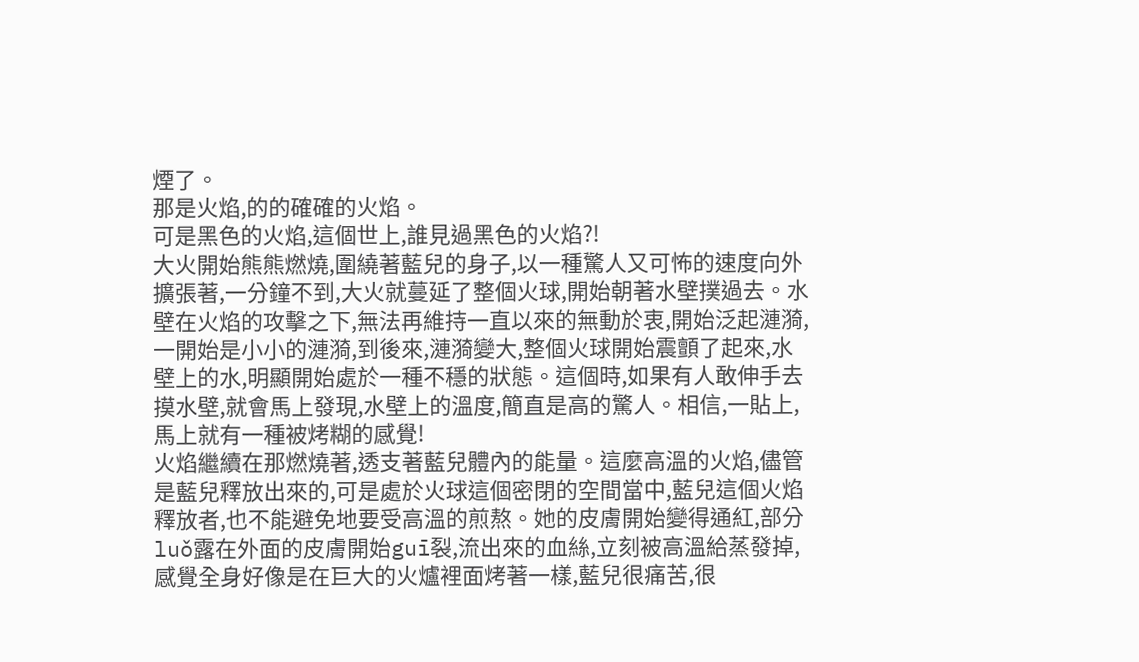煙了。
那是火焰,的的確確的火焰。
可是黑色的火焰,這個世上,誰見過黑色的火焰?!
大火開始熊熊燃燒,圍繞著藍兒的身子,以一種驚人又可怖的速度向外擴張著,一分鐘不到,大火就蔓延了整個火球,開始朝著水壁撲過去。水壁在火焰的攻擊之下,無法再維持一直以來的無動於衷,開始泛起漣漪,一開始是小小的漣漪,到後來,漣漪變大,整個火球開始震顫了起來,水壁上的水,明顯開始處於一種不穩的狀態。這個時,如果有人敢伸手去摸水壁,就會馬上發現,水壁上的溫度,簡直是高的驚人。相信,一貼上,馬上就有一種被烤糊的感覺!
火焰繼續在那燃燒著,透支著藍兒體內的能量。這麼高溫的火焰,儘管是藍兒釋放出來的,可是處於火球這個密閉的空間當中,藍兒這個火焰釋放者,也不能避免地要受高溫的煎熬。她的皮膚開始變得通紅,部分luǒ露在外面的皮膚開始guī裂,流出來的血絲,立刻被高溫給蒸發掉,感覺全身好像是在巨大的火爐裡面烤著一樣,藍兒很痛苦,很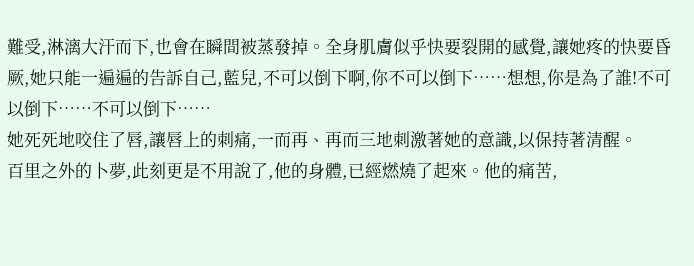難受,淋漓大汗而下,也會在瞬間被蒸發掉。全身肌膚似乎快要裂開的感覺,讓她疼的快要昏厥,她只能一遍遍的告訴自己,藍兒,不可以倒下啊,你不可以倒下……想想,你是為了誰!不可以倒下……不可以倒下……
她死死地咬住了唇,讓唇上的刺痛,一而再、再而三地刺激著她的意識,以保持著清醒。
百里之外的卜夢,此刻更是不用說了,他的身體,已經燃燒了起來。他的痛苦,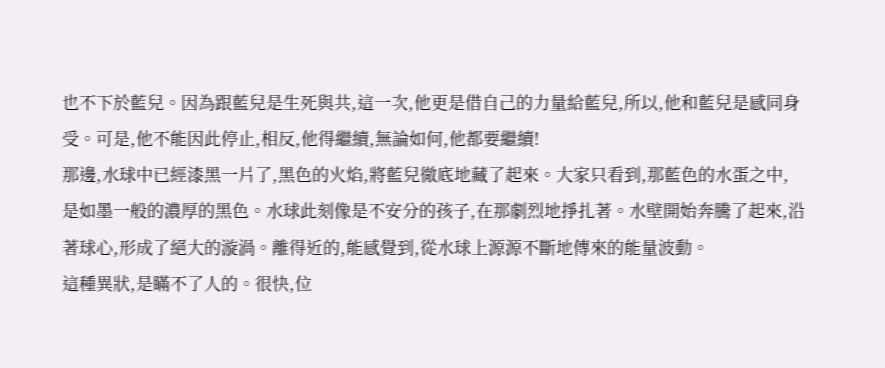也不下於藍兒。因為跟藍兒是生死與共,這一次,他更是借自己的力量給藍兒,所以,他和藍兒是感同身受。可是,他不能因此停止,相反,他得繼續,無論如何,他都要繼續!
那邊,水球中已經漆黑一片了,黑色的火焰,將藍兒徹底地藏了起來。大家只看到,那藍色的水蛋之中,是如墨一般的濃厚的黑色。水球此刻像是不安分的孩子,在那劇烈地掙扎著。水壁開始奔騰了起來,沿著球心,形成了絕大的漩渦。離得近的,能感覺到,從水球上源源不斷地傳來的能量波動。
這種異狀,是瞞不了人的。很快,位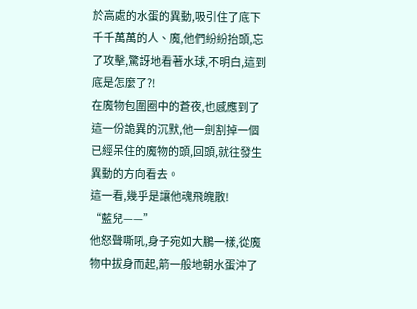於高處的水蛋的異動,吸引住了底下千千萬萬的人、魔,他們紛紛抬頭,忘了攻擊,驚訝地看著水球,不明白,這到底是怎麼了?!
在魔物包圍圈中的蒼夜,也感應到了這一份詭異的沉默,他一劍割掉一個已經呆住的魔物的頭,回頭,就往發生異動的方向看去。
這一看,幾乎是讓他魂飛魄散!
“藍兒——”
他怒聲嘶吼,身子宛如大鵬一樣,從魔物中拔身而起,箭一般地朝水蛋沖了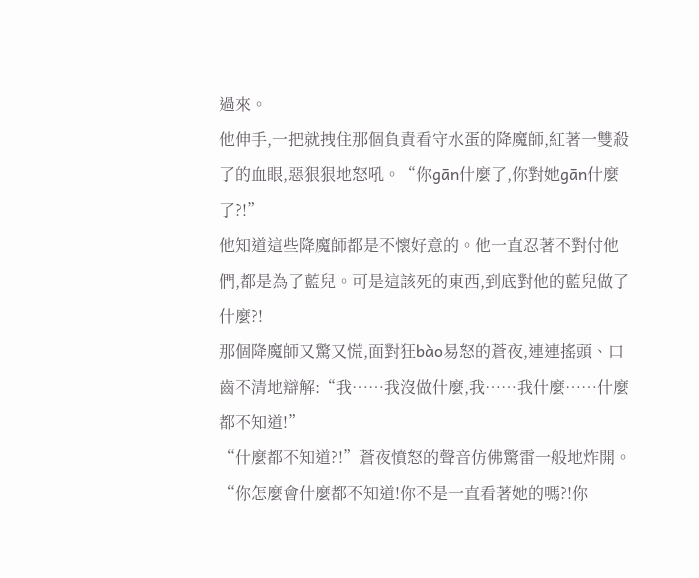過來。
他伸手,一把就拽住那個負責看守水蛋的降魔師,紅著一雙殺了的血眼,惡狠狠地怒吼。“你gān什麼了,你對她gān什麼了?!”
他知道這些降魔師都是不懷好意的。他一直忍著不對付他們,都是為了藍兒。可是這該死的東西,到底對他的藍兒做了什麼?!
那個降魔師又驚又慌,面對狂bào易怒的蒼夜,連連搖頭、口齒不清地辯解:“我……我沒做什麼,我……我什麼……什麼都不知道!”
“什麼都不知道?!”蒼夜憤怒的聲音仿佛驚雷一般地炸開。“你怎麼會什麼都不知道!你不是一直看著她的嗎?!你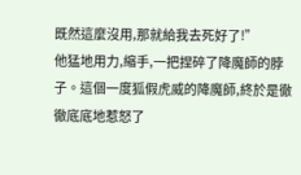既然這麼沒用,那就給我去死好了!”
他猛地用力,縮手,一把捏碎了降魔師的脖子。這個一度狐假虎威的降魔師,終於是徹徹底底地惹怒了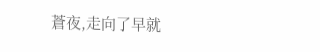蒼夜,走向了早就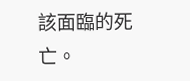該面臨的死亡。